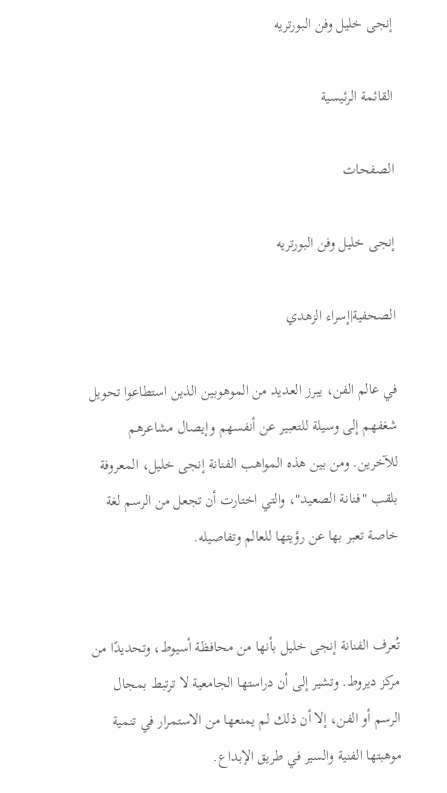إنجى خليل وفن البورتريه

القائمة الرئيسية

الصفحات

إنجى خليل وفن البورتريه

الصحفية|إسراء الزهدي

في عالم الفن، يبرز العديد من الموهوبين الذين استطاعوا تحويل شغفهم إلى وسيلة للتعبير عن أنفسهم وإيصال مشاعرهم للآخرين. ومن بين هذه المواهب الفنانة إنجى خليل، المعروفة بلقب "فنانة الصعيد"، والتي اختارت أن تجعل من الرسم لغة خاصة تعبر بها عن رؤيتها للعالم وتفاصيله.


تُعرف الفنانة إنجى خليل بأنها من محافظة أسيوط، وتحديدًا من مركز ديروط. وتشير إلى أن دراستها الجامعية لا ترتبط بمجال الرسم أو الفن، إلا أن ذلك لم يمنعها من الاستمرار في تنمية موهبتها الفنية والسير في طريق الإبداع.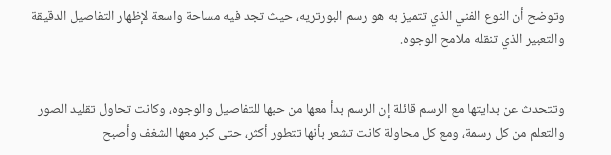وتوضح أن النوع الفني الذي تتميز به هو رسم البورتريه، حيث تجد فيه مساحة واسعة لإظهار التفاصيل الدقيقة والتعبير الذي تنقله ملامح الوجوه.


وتتحدث عن بدايتها مع الرسم قائلة إن الرسم بدأ معها من حبها للتفاصيل والوجوه، وكانت تحاول تقليد الصور والتعلم من كل رسمة، ومع كل محاولة كانت تشعر بأنها تتطور أكثر، حتى كبر معها الشغف وأصبح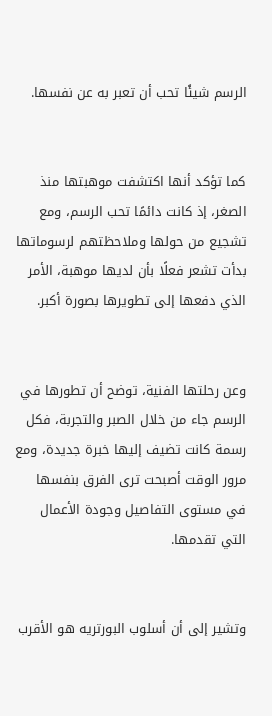الرسم شيئًا تحب أن تعبر به عن نفسها.


كما تؤكد أنها اكتشفت موهبتها منذ الصغر، إذ كانت دائمًا تحب الرسم، ومع تشجيع من حولها وملاحظتهم لرسوماتها بدأت تشعر فعلًا بأن لديها موهبة، الأمر الذي دفعها إلى تطويرها بصورة أكبر.


وعن رحلتها الفنية، توضح أن تطورها في الرسم جاء من خلال الصبر والتجربة، فكل رسمة كانت تضيف إليها خبرة جديدة، ومع مرور الوقت أصبحت ترى الفرق بنفسها في مستوى التفاصيل وجودة الأعمال التي تقدمها.


وتشير إلى أن أسلوب البورتريه هو الأقرب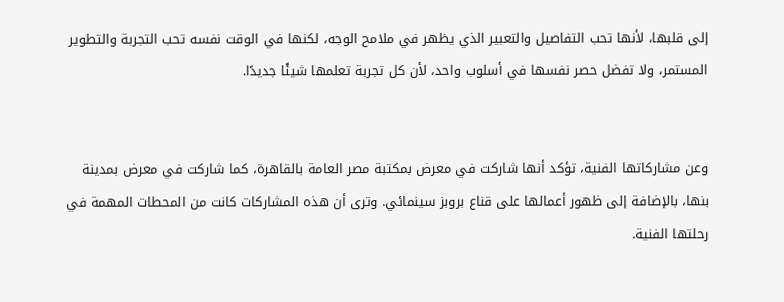إلى قلبها، لأنها تحب التفاصيل والتعبير الذي يظهر في ملامح الوجه، لكنها في الوقت نفسه تحب التجربة والتطوير المستمر، ولا تفضل حصر نفسها في أسلوب واحد، لأن كل تجربة تعلمها شيئًا جديدًا.


وعن مشاركاتها الفنية، تؤكد أنها شاركت في معرض بمكتبة مصر العامة بالقاهرة، كما شاركت في معرض بمدينة بنها، بالإضافة إلى ظهور أعمالها على قناع بروبز سينمائي. وترى أن هذه المشاركات كانت من المحطات المهمة في رحلتها الفنية.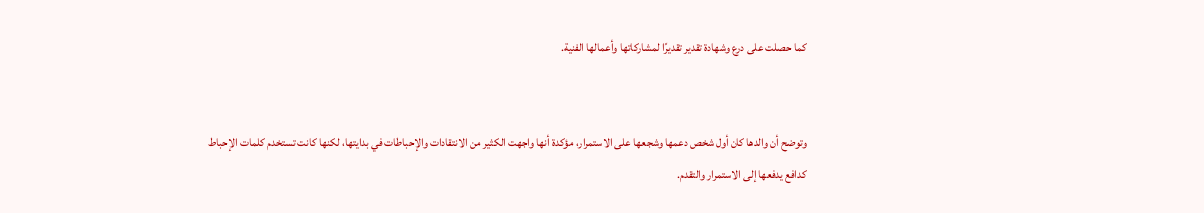كما حصلت على درع وشهادة تقدير تقديرًا لمشاركاتها وأعمالها الفنية.


وتوضح أن والدها كان أول شخص دعمها وشجعها على الاستمرار، مؤكدة أنها واجهت الكثير من الانتقادات والإحباطات في بدايتها، لكنها كانت تستخدم كلمات الإحباط كدافع يدفعها إلى الاستمرار والتقدم.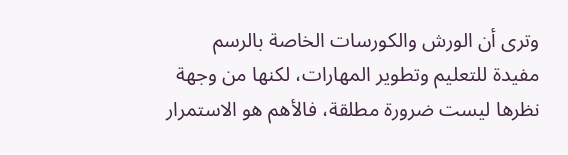وترى أن الورش والكورسات الخاصة بالرسم مفيدة للتعليم وتطوير المهارات، لكنها من وجهة نظرها ليست ضرورة مطلقة، فالأهم هو الاستمرار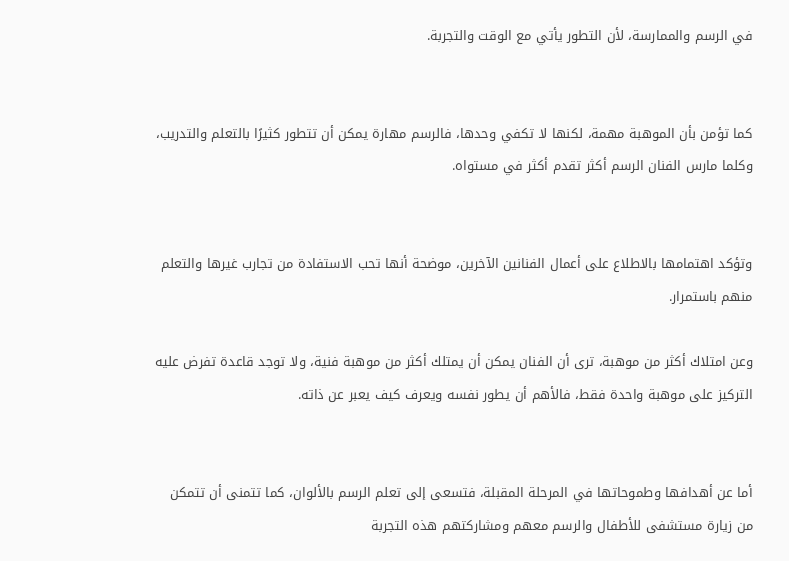في الرسم والممارسة، لأن التطور يأتي مع الوقت والتجربة.


كما تؤمن بأن الموهبة مهمة، لكنها لا تكفي وحدها، فالرسم مهارة يمكن أن تتطور كثيرًا بالتعلم والتدريب، وكلما مارس الفنان الرسم أكثر تقدم أكثر في مستواه.


وتؤكد اهتمامها بالاطلاع على أعمال الفنانين الآخرين، موضحة أنها تحب الاستفادة من تجارب غيرها والتعلم منهم باستمرار.

وعن امتلاك أكثر من موهبة، ترى أن الفنان يمكن أن يمتلك أكثر من موهبة فنية، ولا توجد قاعدة تفرض عليه التركيز على موهبة واحدة فقط، فالأهم أن يطور نفسه ويعرف كيف يعبر عن ذاته.


أما عن أهدافها وطموحاتها في المرحلة المقبلة، فتسعى إلى تعلم الرسم بالألوان، كما تتمنى أن تتمكن من زيارة مستشفى للأطفال والرسم معهم ومشاركتهم هذه التجربة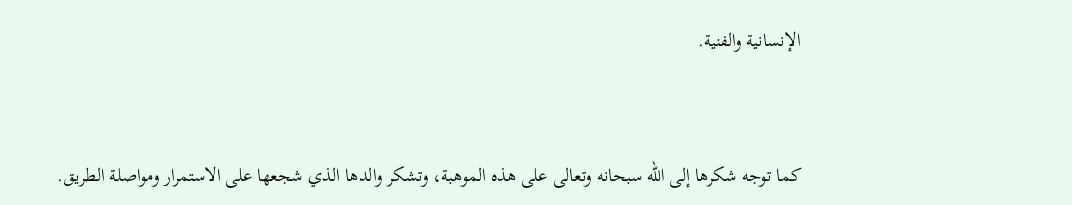الإنسانية والفنية.


كما توجه شكرها إلى الله سبحانه وتعالى على هذه الموهبة، وتشكر والدها الذي شجعها على الاستمرار ومواصلة الطريق.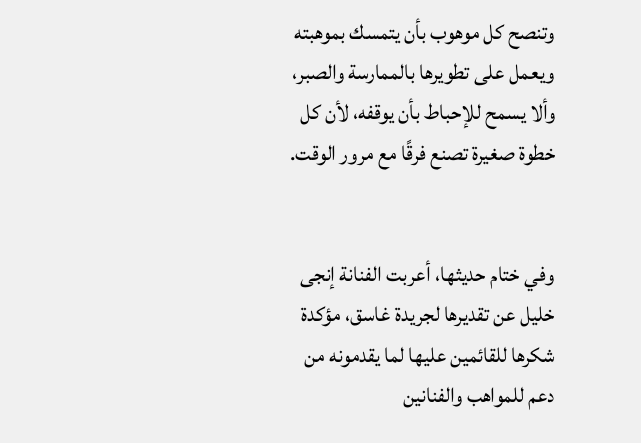وتنصح كل موهوب بأن يتمسك بموهبته ويعمل على تطويرها بالممارسة والصبر، وألا يسمح للإحباط بأن يوقفه، لأن كل خطوة صغيرة تصنع فرقًا مع مرور الوقت.


وفي ختام حديثها، أعربت الفنانة إنجى خليل عن تقديرها لجريدة غاسق، مؤكدة شكرها للقائمين عليها لما يقدمونه من دعم للمواهب والفنانين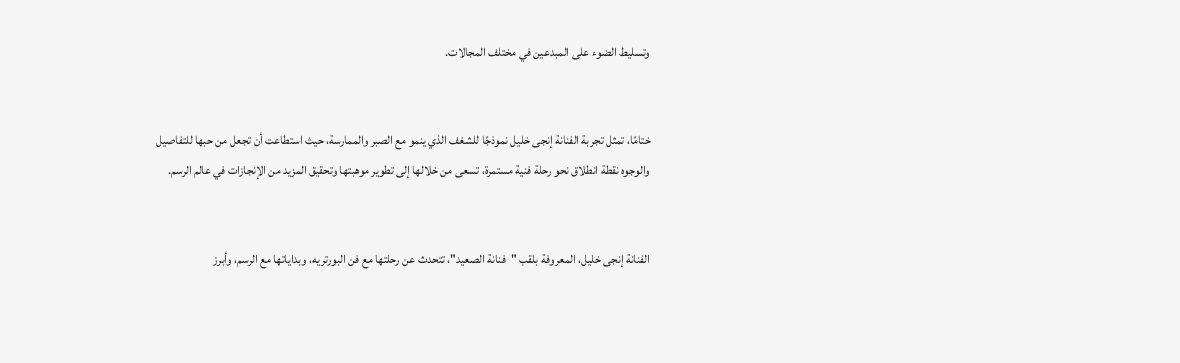وتسليط الضوء على المبدعين في مختلف المجالات.


ختامًا، تمثل تجربة الفنانة إنجى خليل نموذجًا للشغف الذي ينمو مع الصبر والممارسة، حيث استطاعت أن تجعل من حبها للتفاصيل والوجوه نقطة انطلاق نحو رحلة فنية مستمرة، تسعى من خلالها إلى تطوير موهبتها وتحقيق المزيد من الإنجازات في عالم الرسم.


الفنانة إنجى خليل، المعروفة بلقب "فنانة الصعيد"، تتحدث عن رحلتها مع فن البورتريه، وبداياتها مع الرسم، وأبرز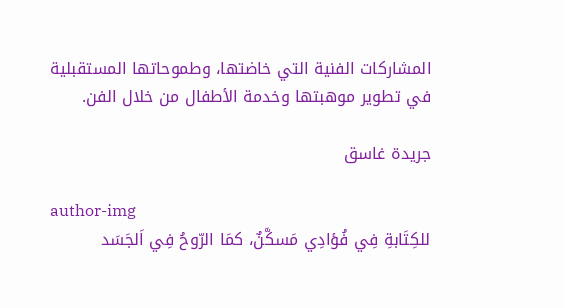المشاركات الفنية التي خاضتها، وطموحاتها المستقبلية في تطوير موهبتها وخدمة الأطفال من خلال الفن.

جريدة غاسق

author-img
للكِتَابةِ فِي فُؤادِي مَسكَّنٌ، كمَا الرّوحُ فِي اَلجَسَد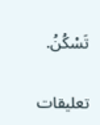تَسْكُنُ.

تعليقات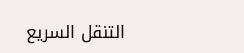التنقل السريع